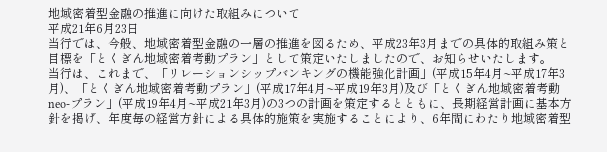地域密着型金融の推進に向けた取組みについて
平成21年6月23日
当行では、今般、地域密着型金融の一層の推進を図るため、平成23年3月までの具体的取組み策と目標を「とくぎん地域密着考動プラン」として策定いたしましたので、お知らせいたします。
当行は、これまで、「リレーションシップバンキングの機能強化計画」(平成15年4月~平成17年3月)、「とくぎん地域密着考動プラン」(平成17年4月~平成19年3月)及び「とくぎん地域密着考動neo-プラン」(平成19年4月~平成21年3月)の3つの計画を策定するとともに、長期経営計画に基本方針を掲げ、年度毎の経営方針による具体的施策を実施することにより、6年間にわたり地域密着型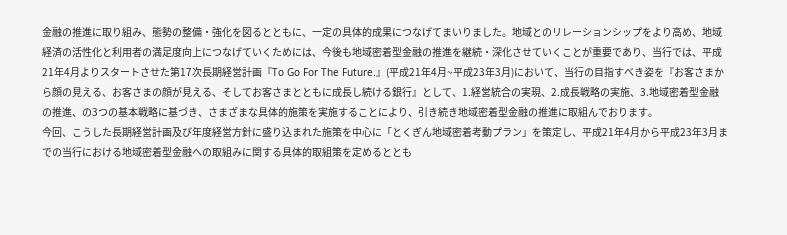金融の推進に取り組み、態勢の整備・強化を図るとともに、一定の具体的成果につなげてまいりました。地域とのリレーションシップをより高め、地域経済の活性化と利用者の満足度向上につなげていくためには、今後も地域密着型金融の推進を継続・深化させていくことが重要であり、当行では、平成21年4月よりスタートさせた第17次長期経営計画『To Go For The Future.』(平成21年4月~平成23年3月)において、当行の目指すべき姿を『お客さまから顔の見える、お客さまの顔が見える、そしてお客さまとともに成長し続ける銀行』として、1.経営統合の実現、2.成長戦略の実施、3.地域密着型金融の推進、の3つの基本戦略に基づき、さまざまな具体的施策を実施することにより、引き続き地域密着型金融の推進に取組んでおります。
今回、こうした長期経営計画及び年度経営方針に盛り込まれた施策を中心に「とくぎん地域密着考動プラン」を策定し、平成21年4月から平成23年3月までの当行における地域密着型金融への取組みに関する具体的取組策を定めるととも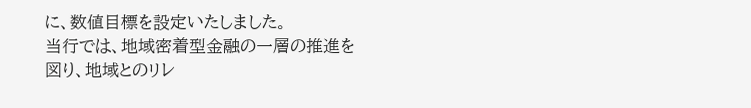に、数値目標を設定いたしました。
当行では、地域密着型金融の一層の推進を図り、地域とのリレ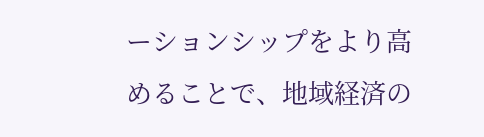ーションシップをより高めることで、地域経済の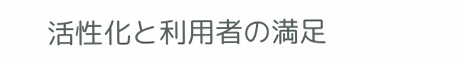活性化と利用者の満足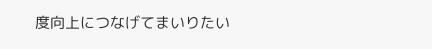度向上につなげてまいりたい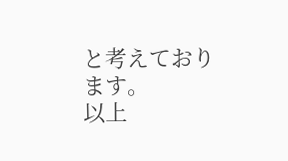と考えております。
以上